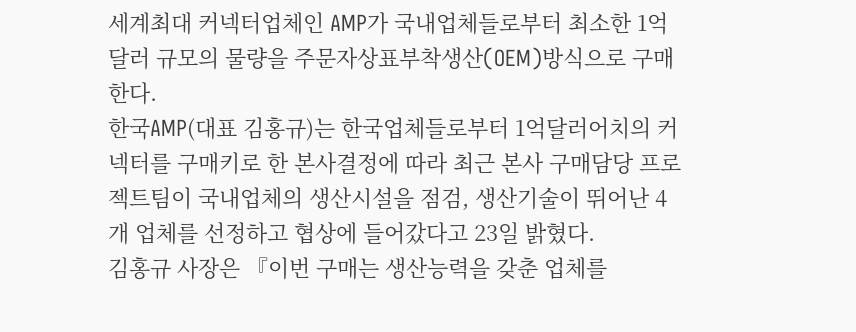세계최대 커넥터업체인 AMP가 국내업체들로부터 최소한 1억달러 규모의 물량을 주문자상표부착생산(OEM)방식으로 구매한다.
한국AMP(대표 김홍규)는 한국업체들로부터 1억달러어치의 커넥터를 구매키로 한 본사결정에 따라 최근 본사 구매담당 프로젝트팀이 국내업체의 생산시설을 점검, 생산기술이 뛰어난 4개 업체를 선정하고 협상에 들어갔다고 23일 밝혔다.
김홍규 사장은 『이번 구매는 생산능력을 갖춘 업체를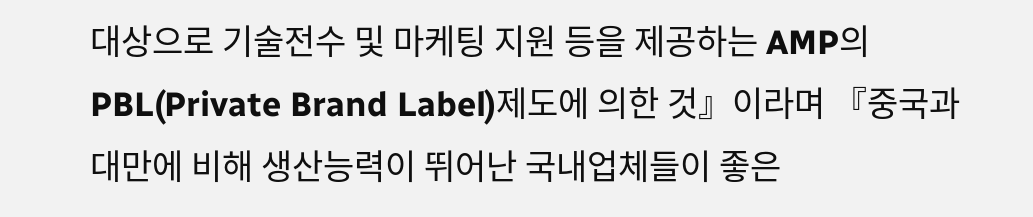대상으로 기술전수 및 마케팅 지원 등을 제공하는 AMP의 PBL(Private Brand Label)제도에 의한 것』이라며 『중국과 대만에 비해 생산능력이 뛰어난 국내업체들이 좋은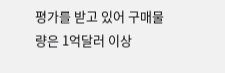평가를 받고 있어 구매물량은 1억달러 이상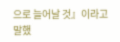으로 늘어날 것』이라고 말했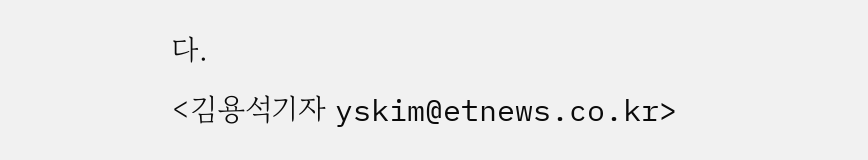다.
<김용석기자 yskim@etnews.co.kr>